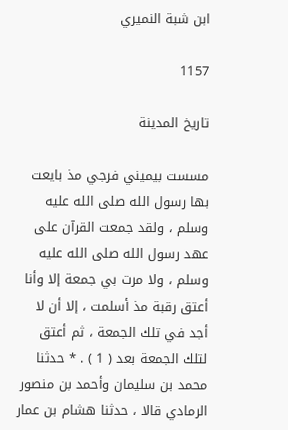ابن شبة النميري

1157

تاريخ المدينة

مسست بيميني فرجي مذ بايعت بها رسول الله صلى الله عليه وسلم ، ولقد جمعت القرآن على عهد رسول الله صلى الله عليه وسلم ، ولا مرت بي جمعة إلا وأنا أعتق رقبة مذ أسلمت ، إلا أن لا أجد في تلك الجمعة ، ثم أعتق لتلك الجمعة بعد ( 1 ) . * حدثنا محمد بن سليمان وأحمد بن منصور الرمادي قالا ، حدثنا هشام بن عمار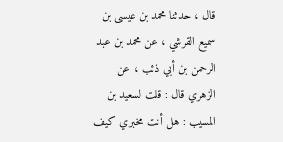قال ، حدثنا محمد بن عيسى بن سميع القرشي ، عن محمد بن عبد الرحمن بن أبي ذئب ، عن الزهري قال : قلت لسعيد بن المسيب : هل أنت مخبري كيف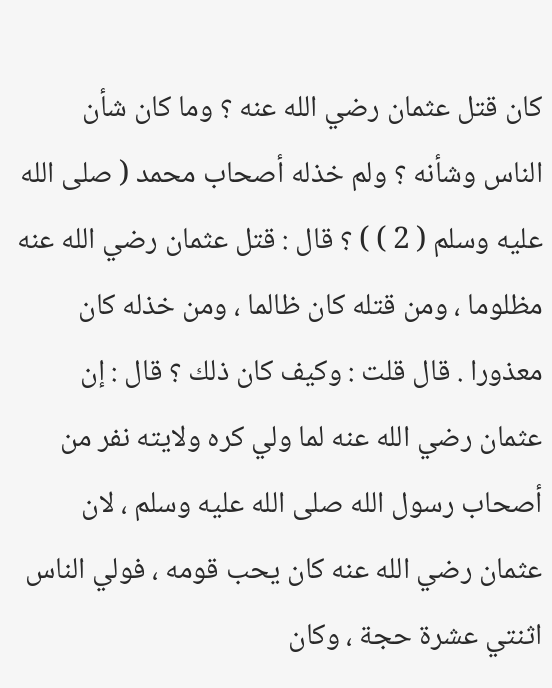كان قتل عثمان رضي الله عنه ؟ وما كان شأن الناس وشأنه ؟ ولم خذله أصحاب محمد ( صلى الله عليه وسلم ( 2 ) ) ؟ قال : قتل عثمان رضي الله عنه مظلوما ، ومن قتله كان ظالما ، ومن خذله كان معذورا . قال قلت : وكيف كان ذلك ؟ قال : إن عثمان رضي الله عنه لما ولي كره ولايته نفر من أصحاب رسول الله صلى الله عليه وسلم ، لان عثمان رضي الله عنه كان يحب قومه ، فولي الناس اثنتي عشرة حجة ، وكان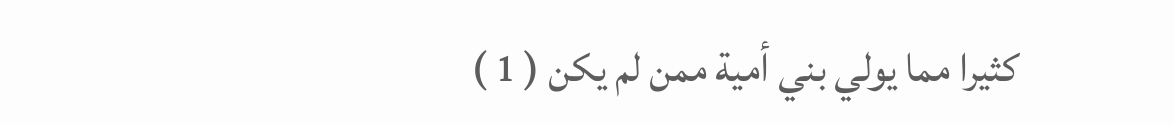كثيرا مما يولي بني أمية ممن لم يكن ( 1 )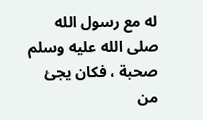له مع رسول الله صلى الله عليه وسلم صحبة ، فكان يجئ من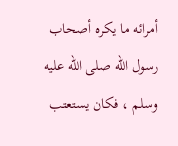أمرائه ما يكره أصحاب رسول الله صلى الله عليه وسلم ، فكان يستعتب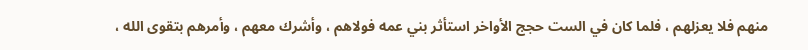منهم فلا يعزلهم ، فلما كان في الست حجج الأواخر استأثر بني عمه فولاهم ، وأشرك معهم ، وأمرهم بتقوى الله ،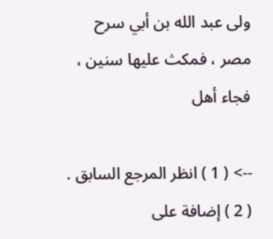ولى عبد الله بن أبي سرح مصر ، فمكث عليها سنين ، فجاء أهل

--> ( 1 ) انظر المرجع السابق . ( 2 ) إضافة على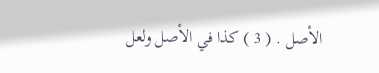الأصل . ( 3 ) كذا في الأصل ولعل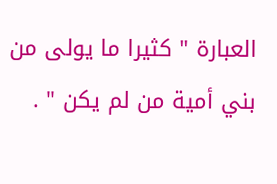العبارة " كثيرا ما يولى من بني أمية من لم يكن " .